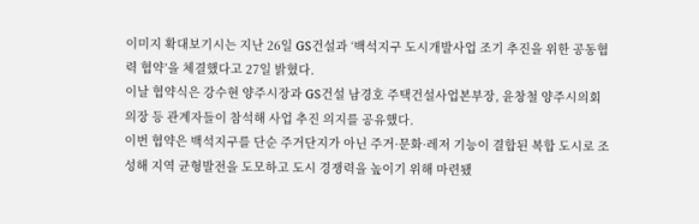이미지 확대보기시는 지난 26일 GS건설과 ‘백석지구 도시개발사업 조기 추진을 위한 공동협력 협약’을 체결했다고 27일 밝혔다.
이날 협약식은 강수현 양주시장과 GS건설 남경호 주택건설사업본부장, 윤창철 양주시의회 의장 등 관계자들이 참석해 사업 추진 의지를 공유했다.
이번 협약은 백석지구를 단순 주거단지가 아닌 주거·문화·레저 기능이 결합된 복합 도시로 조성해 지역 균형발전을 도모하고 도시 경쟁력을 높이기 위해 마련됐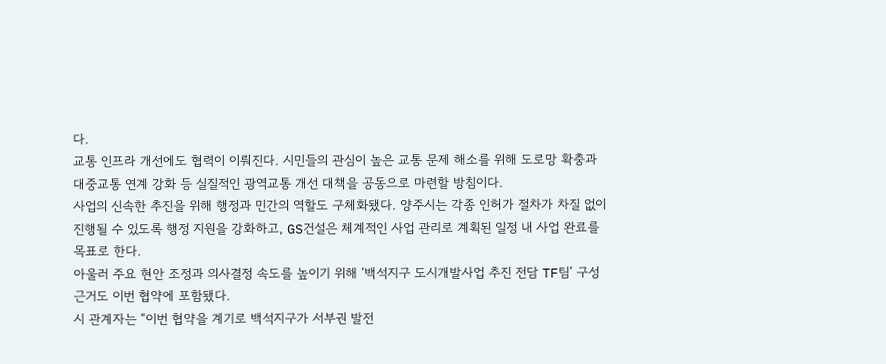다.
교통 인프라 개선에도 협력이 이뤄진다. 시민들의 관심이 높은 교통 문제 해소를 위해 도로망 확충과 대중교통 연계 강화 등 실질적인 광역교통 개선 대책을 공동으로 마련할 방침이다.
사업의 신속한 추진을 위해 행정과 민간의 역할도 구체화됐다. 양주시는 각종 인허가 절차가 차질 없이 진행될 수 있도록 행정 지원을 강화하고, GS건설은 체계적인 사업 관리로 계획된 일정 내 사업 완료를 목표로 한다.
아울러 주요 현안 조정과 의사결정 속도를 높이기 위해 ‘백석지구 도시개발사업 추진 전담 TF팀’ 구성 근거도 이번 협약에 포함됐다.
시 관계자는 “이번 협약을 계기로 백석지구가 서부권 발전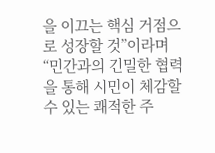을 이끄는 핵심 거점으로 성장할 것”이라며 “민간과의 긴밀한 협력을 통해 시민이 체감할 수 있는 쾌적한 주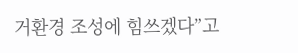거환경 조성에 힘쓰겠다”고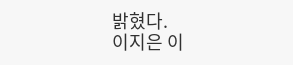밝혔다.
이지은 이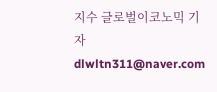지수 글로벌이코노믹 기자 dlwltn311@naver.com